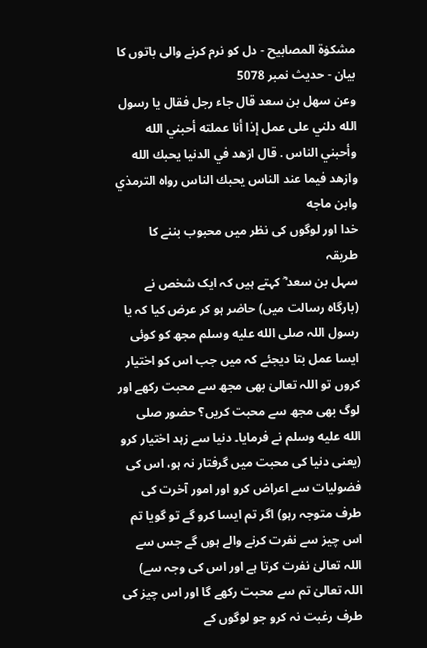مشکوٰۃ المصابیح - دل کو نرم کرنے والی باتوں کا بیان - حدیث نمبر 5078
وعن سهل بن سعد قال جاء رجل فقال يا رسول الله دلني على عمل إذا أنا عملته أحبني الله وأحبني الناس . قال ازهد في الدنيا يحبك الله وازهد فيما عند الناس يحبك الناس رواه الترمذي وابن ماجه
خدا اور لوگوں کی نظر میں محبوب بننے کا طریقہ
سہل بن سعد ؓ کہتے ہیں کہ ایک شخص نے (بارگاہ رسالت میں) حاضر ہو کر عرض کیا کہ یا رسول اللہ صلى الله عليه وسلم مجھ کو کوئی ایسا عمل بتا دیجئے کہ میں جب اس کو اختیار کروں تو اللہ تعالیٰ بھی مجھ سے محبت رکھے اور لوگ بھی مجھ سے محبت کریں؟ حضور صلى الله عليه وسلم نے فرمایا۔ دنیا سے زہد اختیار کرو (یعنی دنیا کی محبت میں گرفتار نہ ہو، اس کی فضولیات سے اعراض کرو اور امور آخرت کی طرف متوجہ رہو) اگر تم ایسا کرو گے تو گویا تم اس چیز سے نفرت کرنے والے ہوں گے جس سے اللہ تعالیٰ نفرت کرتا ہے اور اس کی وجہ سے) اللہ تعالیٰ تم سے محبت رکھے گا اور اس چیز کی طرف رغبت نہ کرو جو لوگوں کے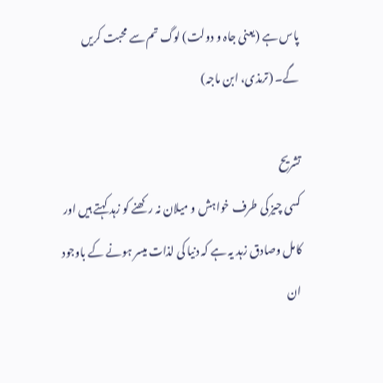پاس ہے (یعنی جاہ و دولت) لوگ تم سے محبت کریں گے۔ (ترمذی، ابن ماجہ)

تشریح
کسی چیز کی طرف خواہش و میلان نہ رکھنے کو زہد کہتے ہیں اور کامل وصادق زہد یہ ہے کہ دنیا کی لذات میسر ہونے کے باوجود ان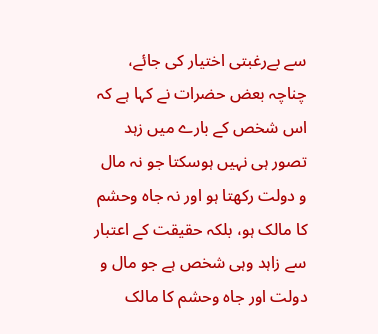سے بےرغبتی اختیار کی جائے، چناچہ بعض حضرات نے کہا ہے کہ اس شخص کے بارے میں زہد تصور ہی نہیں ہوسکتا جو نہ مال و دولت رکھتا ہو اور نہ جاہ وحشم کا مالک ہو، بلکہ حقیقت کے اعتبار سے زاہد وہی شخص ہے جو مال و دولت اور جاہ وحشم کا مالک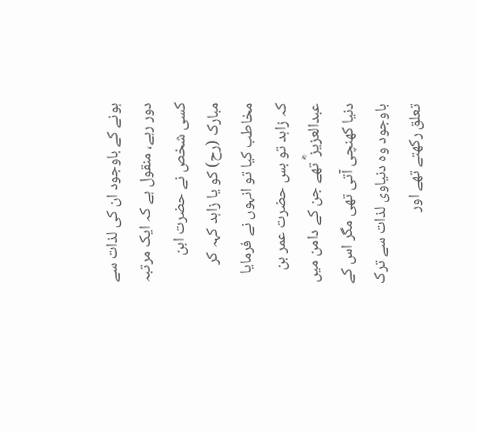ہونے کے باوجود ان کی لذات سے دور رہے، منقول ہے کہ ایک مرتبہ کسی شخص نے حضرت ابن مبارک (رح) کو یا زاہد کہہ کر مخاطب کیا تو انہوں نے فرمایا کہ زاہد تو بس حضرت عمر بن عبدالعزیز ؓ تھے جن کے دامن میں دنیا کھنچی آتی تھی مگر اس کے باوجود وہ دنیاوی لذات سے ترک تعلق رکھتے تھے اور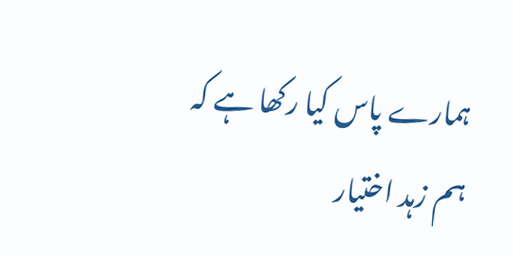ہمارے پاس کیا رکھا ہے کہ ہم زہد اختیار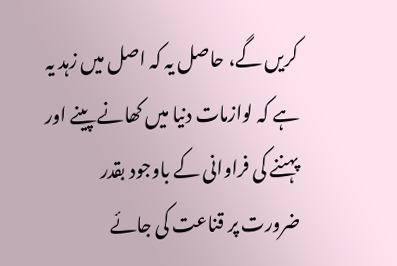کریں گے، حاصل یہ کہ اصل میں زہد یہ ہے کہ لوازمات دنیا میں کھانے پینے اور پہننے کی فراوانی کے باوجود بقدر ضرورت پر قناعت کی جائے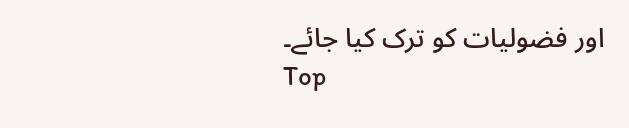اور فضولیات کو ترک کیا جائے۔
Top